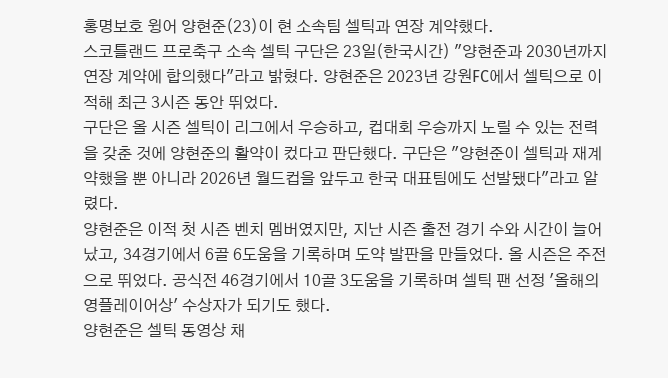홍명보호 윙어 양현준(23)이 현 소속팀 셀틱과 연장 계약했다.
스코틀랜드 프로축구 소속 셀틱 구단은 23일(한국시간) "양현준과 2030년까지 연장 계약에 합의했다"라고 밝혔다. 양현준은 2023년 강원FC에서 셀틱으로 이적해 최근 3시즌 동안 뛰었다.
구단은 올 시즌 셀틱이 리그에서 우승하고, 컵대회 우승까지 노릴 수 있는 전력을 갖춘 것에 양현준의 활약이 컸다고 판단했다. 구단은 "양현준이 셀틱과 재계약했을 뿐 아니라 2026년 월드컵을 앞두고 한국 대표팀에도 선발됐다"라고 알렸다.
양현준은 이적 첫 시즌 벤치 멤버였지만, 지난 시즌 출전 경기 수와 시간이 늘어났고, 34경기에서 6골 6도움을 기록하며 도약 발판을 만들었다. 올 시즌은 주전으로 뛰었다. 공식전 46경기에서 10골 3도움을 기록하며 셀틱 팬 선정 '올해의 영플레이어상' 수상자가 되기도 했다.
양현준은 셀틱 동영상 채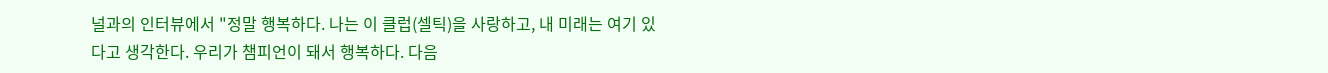널과의 인터뷰에서 "정말 행복하다. 나는 이 클럽(셀틱)을 사랑하고, 내 미래는 여기 있다고 생각한다. 우리가 챔피언이 돼서 행복하다. 다음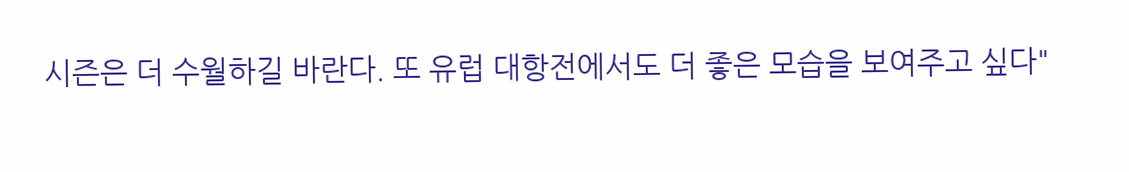시즌은 더 수월하길 바란다. 또 유럽 대항전에서도 더 좋은 모습을 보여주고 싶다"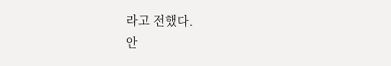라고 전했다.
안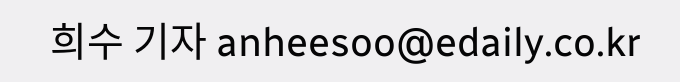희수 기자 anheesoo@edaily.co.kr